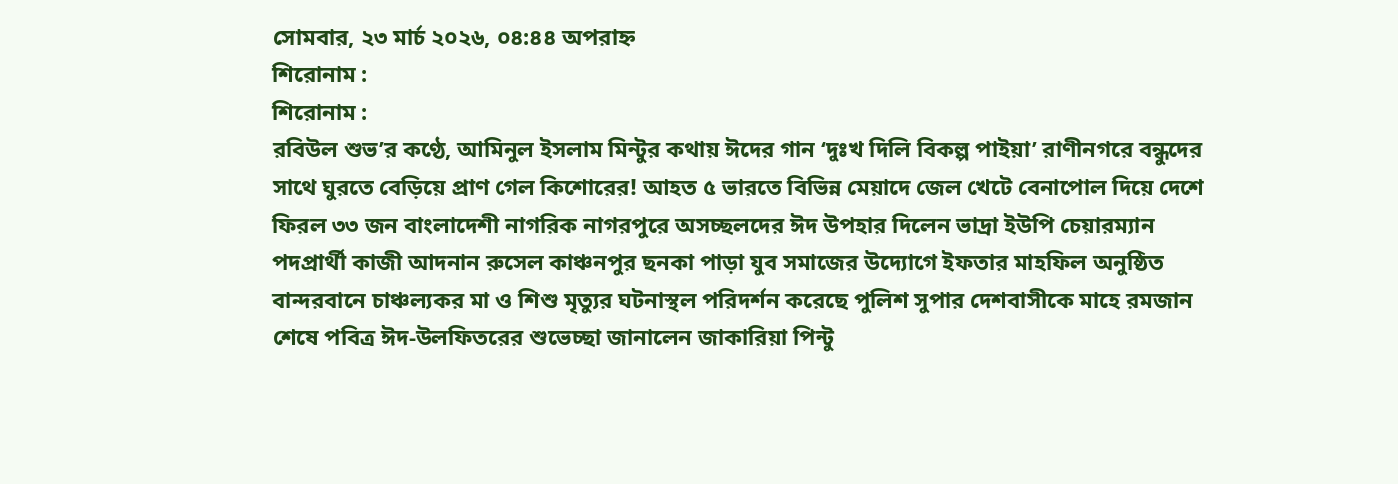সোমবার, ২৩ মার্চ ২০২৬, ০৪:৪৪ অপরাহ্ন
শিরোনাম :
শিরোনাম :
রবিউল শুভ’র কণ্ঠে, আমিনুল ইসলাম মিন্টুর কথায় ঈদের গান ‘দুঃখ দিলি বিকল্প পাইয়া’ রাণীনগরে বন্ধুদের সাথে ঘুরতে বেড়িয়ে প্রাণ গেল কিশোরের! আহত ৫ ভারতে বিভিন্ন মেয়াদে জেল খেটে বেনাপোল দিয়ে দেশে ফিরল ৩৩ জন বাংলাদেশী নাগরিক নাগরপুরে অসচ্ছলদের ঈদ উপহার দিলেন ভাদ্রা ইউপি চেয়ারম্যান পদপ্রার্থী কাজী আদনান রুসেল কাঞ্চনপুর ছনকা পাড়া যুব সমাজের উদ্যোগে ইফতার মাহফিল অনুষ্ঠিত বান্দরবানে চাঞ্চল্যকর মা ও শিশু মৃত্যুর ঘটনাস্থল পরিদর্শন করেছে পুলিশ সুপার দেশবাসীকে মাহে রমজান শেষে পবিত্র ঈদ-উলফিতরের শুভেচ্ছা জানালেন জাকারিয়া পিন্টু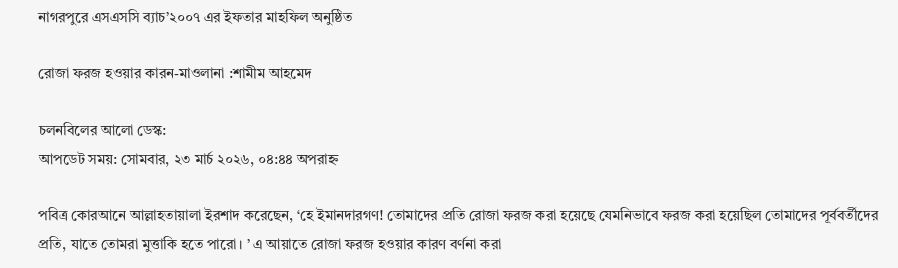নাগরপুরে এসএসসি ব্যাচ’২০০৭ এর ইফতার মাহফিল অনুষ্ঠিত

রোজা ফরজ হওয়ার কারন-মাওলানা :শামীম আহমেদ

চলনবিলের আলো ডেস্ক:
আপডেট সময়: সোমবার, ২৩ মার্চ ২০২৬, ০৪:৪৪ অপরাহ্ন

পবিত্র কোরআনে আল্লাহতায়ালা ইরশাদ করেছেন, ‘হে ইমানদারগণ! তোমাদের প্রতি রোজা ফরজ করা হয়েছে যেমনিভাবে ফরজ করা হয়েছিল তোমাদের পূর্ববর্তীদের প্রতি, যাতে তোমরা মুত্তাকি হতে পারো। ’ এ আয়াতে রোজা ফরজ হওয়ার কারণ বর্ণনা করা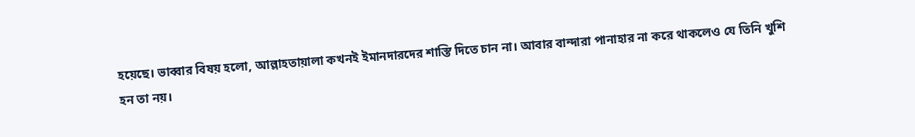হয়েছে। ভাব্বার বিষয় হলো, আল্লাহতায়ালা কখনই ইমানদারদের শাস্তি দিতে চান না। আবার বান্দারা পানাহার না করে থাকলেও যে তিনি খুশি হন তা নয়।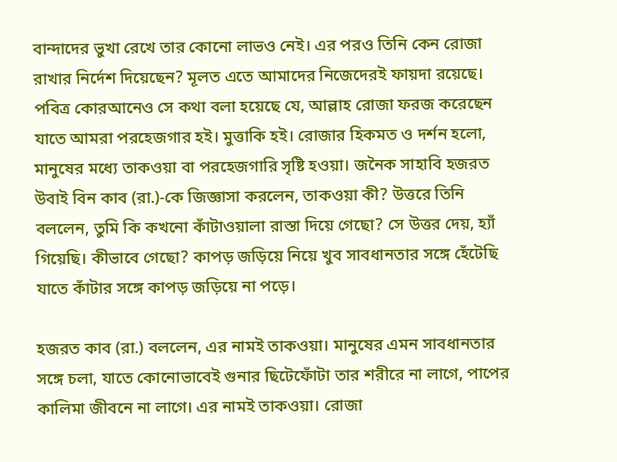বান্দাদের ভুখা রেখে তার কোনো লাভও নেই। এর পরও তিনি কেন রোজা রাখার নির্দেশ দিয়েছেন? মূলত এতে আমাদের নিজেদেরই ফায়দা রয়েছে। পবিত্র কোরআনেও সে কথা বলা হয়েছে যে, আল্লাহ রোজা ফরজ করেছেন যাতে আমরা পরহেজগার হই। মুত্তাকি হই। রোজার হিকমত ও দর্শন হলো, মানুষের মধ্যে তাকওয়া বা পরহেজগারি সৃষ্টি হওয়া। জনৈক সাহাবি হজরত উবাই বিন কাব (রা.)-কে জিজ্ঞাসা করলেন, তাকওয়া কী? উত্তরে তিনি বললেন, তুমি কি কখনো কাঁটাওয়ালা রাস্তা দিয়ে গেছো? সে উত্তর দেয়, হ্যাঁ গিয়েছি। কীভাবে গেছো? কাপড় জড়িয়ে নিয়ে খুব সাবধানতার সঙ্গে হেঁটেছি যাতে কাঁটার সঙ্গে কাপড় জড়িয়ে না পড়ে।

হজরত কাব (রা.) বললেন, এর নামই তাকওয়া। মানুষের এমন সাবধানতার সঙ্গে চলা, যাতে কোনোভাবেই গুনার ছিটেফোঁটা তার শরীরে না লাগে, পাপের কালিমা জীবনে না লাগে। এর নামই তাকওয়া। রোজা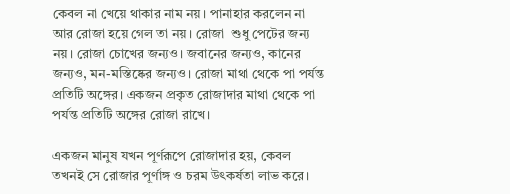কেবল না খেয়ে থাকার নাম নয়। পানাহার করলেন না আর রোজা হয়ে গেল তা নয়। রোজা  শুধু পেটের জন্য নয়। রোজা চোখের জন্যও। জবানের জন্যও, কানের জন্যও, মন-মস্তিষ্কের জন্যও। রোজা মাথা থেকে পা পর্যন্ত প্রতিটি অঙ্গের। একজন প্রকৃত রোজাদার মাথা থেকে পা পর্যন্ত প্রতিটি অঙ্গের রোজা রাখে।

একজন মানুষ যখন পূর্ণরূপে রোজাদার হয়, কেবল তখনই সে রোজার পূর্ণাঙ্গ ও চরম উৎকর্ষতা লাভ করে।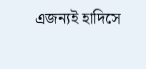এজন্যই হাদিসে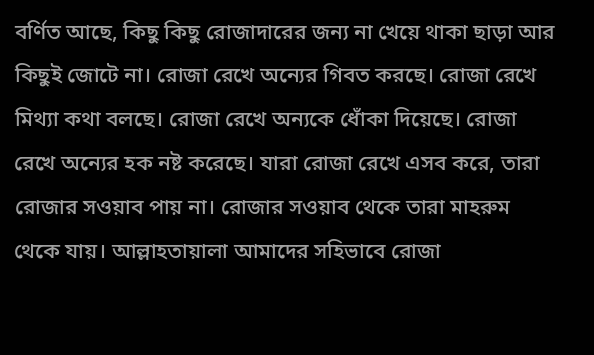বর্ণিত আছে, কিছু কিছু রোজাদারের জন্য না খেয়ে থাকা ছাড়া আর কিছুই জোটে না। রোজা রেখে অন্যের গিবত করছে। রোজা রেখে মিথ্যা কথা বলছে। রোজা রেখে অন্যকে ধোঁকা দিয়েছে। রোজা রেখে অন্যের হক নষ্ট করেছে। যারা রোজা রেখে এসব করে, তারা রোজার সওয়াব পায় না। রোজার সওয়াব থেকে তারা মাহরুম থেকে যায়। আল্লাহতায়ালা আমাদের সহিভাবে রোজা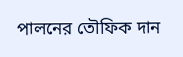পালনের তৌফিক দান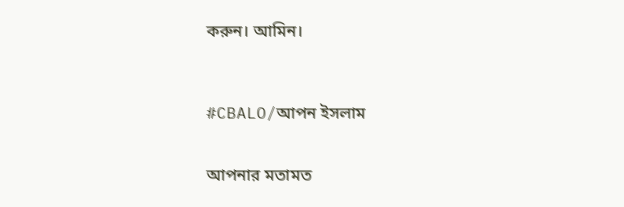করুন। আমিন।



#CBALO/আপন ইসলাম


আপনার মতামত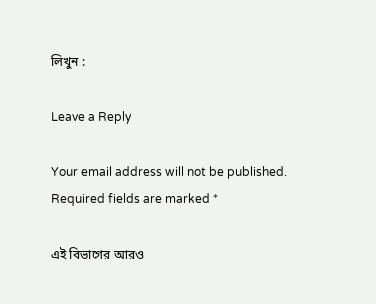লিখুন :

Leave a Reply

Your email address will not be published. Required fields are marked *

এই বিভাগের আরও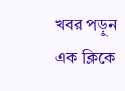খবর পড়ুন
এক ক্লিকে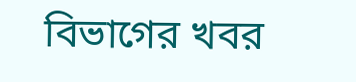বিভাগের খবর